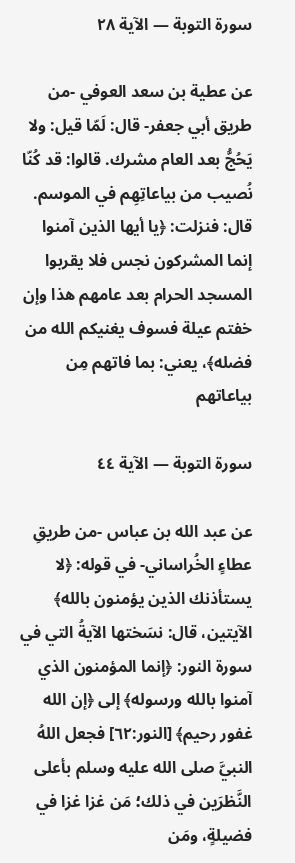سورة التوبة — الآية ٢٨

عن عطية بن سعد العوفي -من طريق أبي جعفر- قال: لَمّا قيل: ولا يَحُجُّ بعد العام مشرك. قالوا: قد كُنّا نُصيب من بياعاتِهِم في الموسم. قال: فنزلت: ﴿يا أيها الذين آمنوا إنما المشركون نجس فلا يقربوا المسجد الحرام بعد عامهم هذا وإن خفتم عيلة فسوف يغنيكم الله من فضله﴾، يعني: بما فاتهم مِن بياعاتهم

سورة التوبة — الآية ٤٤

عن عبد الله بن عباس -من طريقِ عطاءٍ الخُراساني- في قوله: ﴿لا يستأذنك الذين يؤمنون بالله﴾ الآيتين، قال: نسَختها الآيةُ التي في سورة النور: ﴿إنما المؤمنون الذي آمنوا بالله ورسوله﴾ إلى ﴿إن الله غفور رحيم﴾ [النور:٦٢] فجعل اللهُ النبيَّ صلى الله عليه وسلم بأعلى النَّظرَين في ذلك؛ مَن غزا غزا في فضيلةٍ، ومَن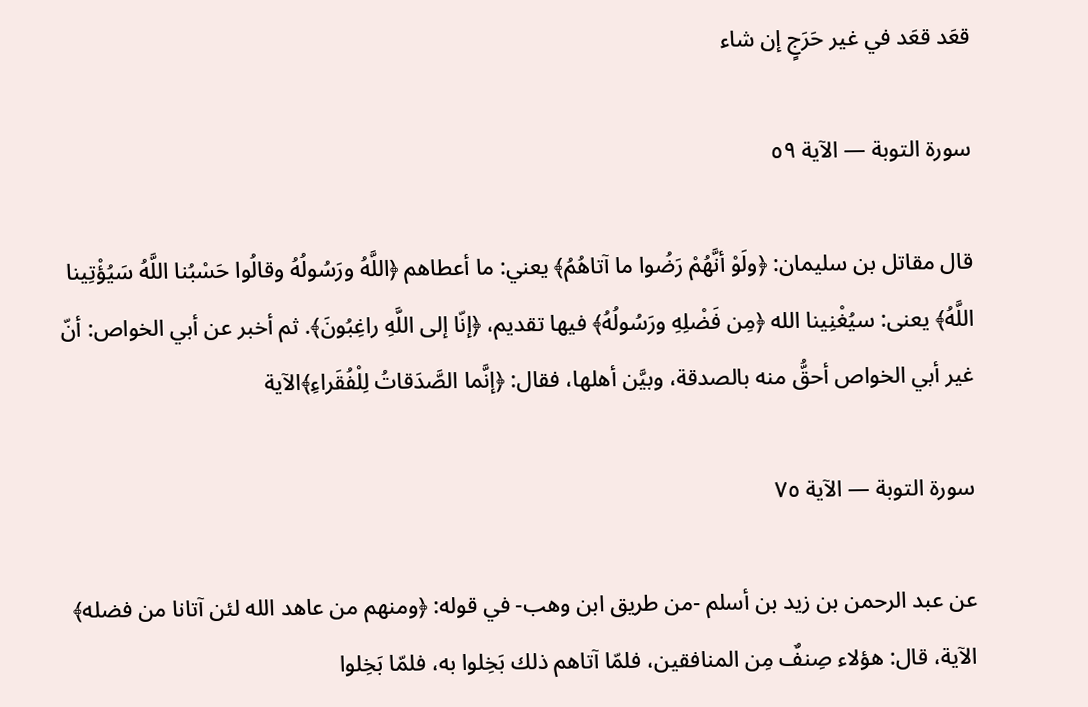قعَد قعَد في غير حَرَجٍ إن شاء

سورة التوبة — الآية ٥٩

قال مقاتل بن سليمان: ﴿ولَوْ أنَّهُمْ رَضُوا ما آتاهُمُ﴾ يعني: ما أعطاهم ﴿اللَّهُ ورَسُولُهُ وقالُوا حَسْبُنا اللَّهُ سَيُؤْتِينا اللَّهُ﴾ يعنى: سيُغْنِينا الله ﴿مِن فَضْلِهِ ورَسُولُهُ﴾ فيها تقديم، ﴿إنّا إلى اللَّهِ راغِبُونَ﴾. ثم أخبر عن أبي الخواص: أنّ غير أبي الخواص أحقُّ منه بالصدقة، وبيَّن أهلها، فقال: ﴿إنَّما الصَّدَقاتُ لِلْفُقَراءِ﴾الآية

سورة التوبة — الآية ٧٥

عن عبد الرحمن بن زيد بن أسلم -من طريق ابن وهب- في قوله: ﴿ومنهم من عاهد الله لئن آتانا من فضله﴾ الآية، قال: هؤلاء صِنفٌ مِن المنافقين، فلمّا آتاهم ذلك بَخِلوا به، فلمّا بَخِلوا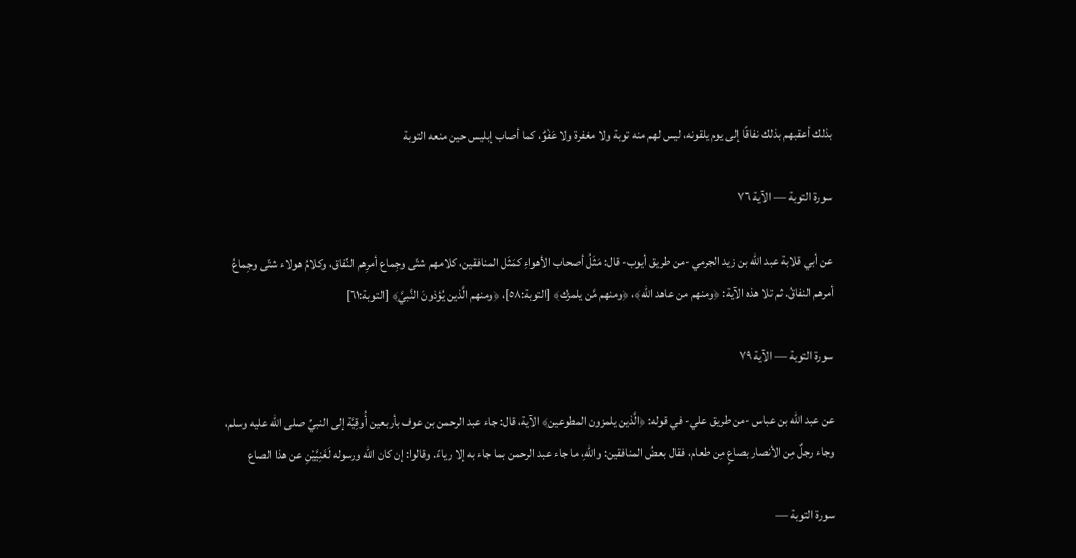بذلك أعقبهم بذلك نفاقًا إلى يوم يلقونه، ليس لهم منه توبة ولا مغفرة ولا عَفْوٌ، كما أصاب إبليس حين منعه التوبة

سورة التوبة — الآية ٧٦

عن أبي قلابة عبد الله بن زيد الجرمي -من طريق أيوب- قال: مَثَلُ أصحاب الأهواءِ كمَثَل المنافقين، كلامهم شتّى وجِماع أمرِهم النِّفاق، وكلامُ هولاء شتّى وجِماعُ أمرهم النفاقُ. ثم تلا هذه الآية: ﴿ومنهم من عاهد الله﴾، ﴿ومنهم مَّن يلمزك﴾ [التوبة:٥٨]، ﴿ومنهم الَّذين يُؤذونَ النَّبيَّ﴾ [التوبة:٦١]

سورة التوبة — الآية ٧٩

عن عبد الله بن عباس -من طريق علي- في قوله: ﴿الَّذين يلمزون المطوعين﴾ الآية، قال: جاء عبد الرحمن بن عوف بأربعين أُوقِيَّة إلى النبيِّ صلى الله عليه وسلم، وجاء رجلٌ مِن الأنصار بصاعٍ مِن طعام، فقال بعضُ المنافقين: واللهِ، ما جاء عبد الرحمن بما جاء به إلا رياءً. وقالوا: إن كان الله ورسوله لَغَنِيَّيْنِ عن هذا الصاع

سورة التوبة —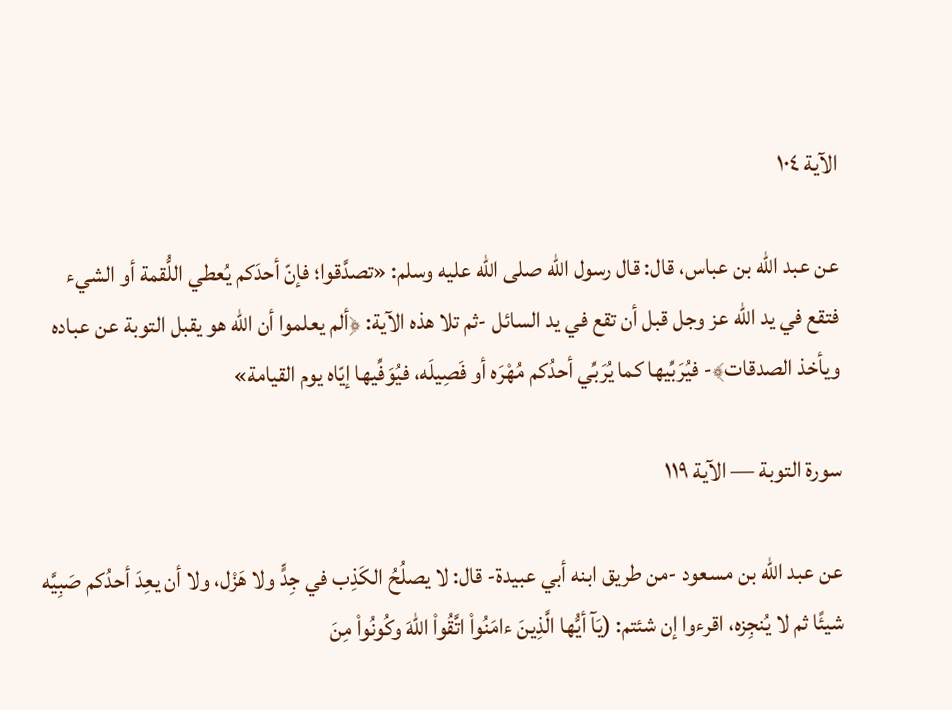الآية ١٠٤

عن عبد الله بن عباس، قال: قال رسول الله صلى الله عليه وسلم: «تصدَّقوا؛ فإنّ أحدَكم يُعطي اللُّقمة أو الشيء فتقع في يد الله عز وجل قبل أن تقع في يد السائل -ثم تلا هذه الآية: ﴿ألم يعلموا أن الله هو يقبل التوبة عن عباده ويأخذ الصدقات﴾- فيُرَبِّيها كما يُرَبِّي أحدُكم مُهْرَه أو فَصِيلَه، فيُوَفِّيها إيّاه يوم القيامة»

سورة التوبة — الآية ١١٩

عن عبد الله بن مسعود -من طريق ابنه أبي عبيدة- قال: لا يصلُحُ الكَذِب في جِدٍّ ولا هَزْل، ولا أن يعِدَ أحدُكم صَبِيَّه شيئًا ثم لا يُنجِزه، اقرءوا إن شئتم: (يَآ أيُّها الَّذِينَ ءامَنُواْ اتَّقُواْ اللهَ وكُونُواْ مِنَ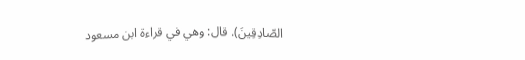الصّادِقِينَ). قال: وهي في قراءة ابن مسعود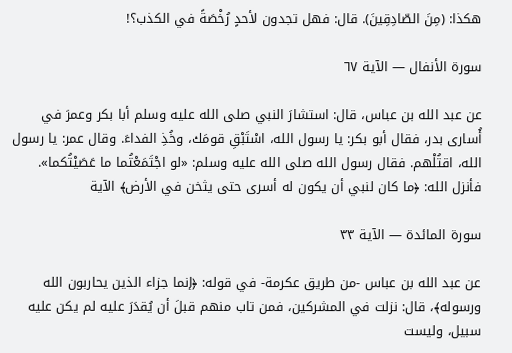هكذا: (مِنَ الصّادِقِينَ). قال: فهل تجدون لأحدٍ رُخْصَةً في الكذب؟!

سورة الأنفال — الآية ٦٧

عن عبد الله بن عباس، قال: استشارَ النبي صلى الله عليه وسلم أبا بكر وعمرَ في أُسارى بدر، فقال أبو بكر: يا رسول الله، اسْتَبْقِ قومَك، وخُذِ الفداءَ. وقال عمر: يا رسول الله، اقتُلْهم. فقال رسول الله صلى الله عليه وسلم: «لو اجْتَمَعْتُما ما عَصَيْتُكما». فأنزل الله: ﴿ما كان لنبي أن يكون له أسرى حتى يثخن في الأرض﴾ الآية

سورة المائدة — الآية ٣٣

عن عبد الله بن عباس -من طريق عكرمة- في قوله: ﴿إنما جزاء الذين يحاربون الله ورسوله﴾، قال: نزلت في المشركين، فمن تاب منهم قبلَ أن يُقدَرَ عليه لم يكن عليه سبيل، وليست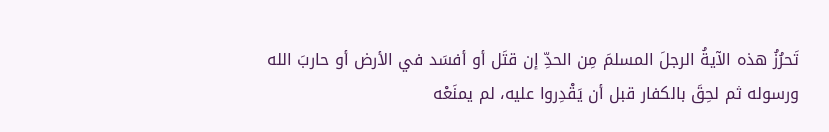تَحرُزُ هذه الآيةُ الرجلَ المسلمَ مِن الحدِّ إن قتَل أو أفسَد في الأرض أو حاربَ الله ورسوله ثم لحِقَ بالكفار قبل أن يَقْدِروا عليه، لم يمنَعْه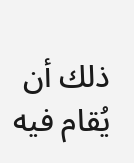ذلك أن يُقام فيه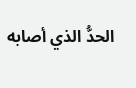الحدُّ الذي أصابه